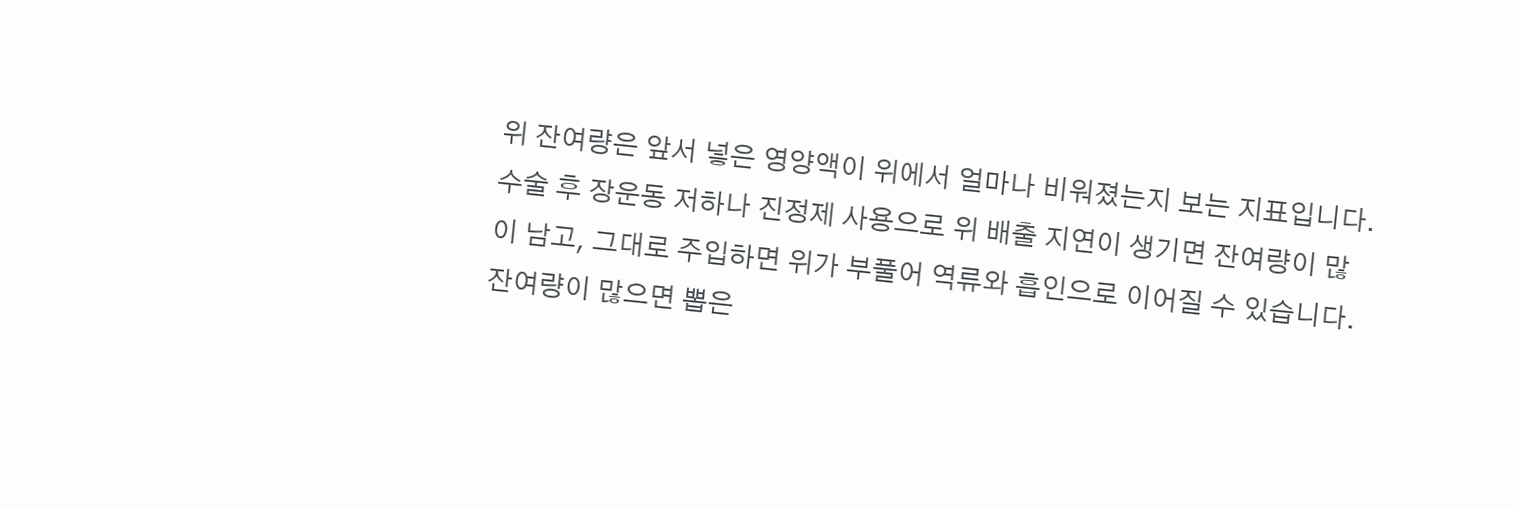위 잔여량은 앞서 넣은 영양액이 위에서 얼마나 비워졌는지 보는 지표입니다. 수술 후 장운동 저하나 진정제 사용으로 위 배출 지연이 생기면 잔여량이 많이 남고, 그대로 주입하면 위가 부풀어 역류와 흡인으로 이어질 수 있습니다.
잔여량이 많으면 뽑은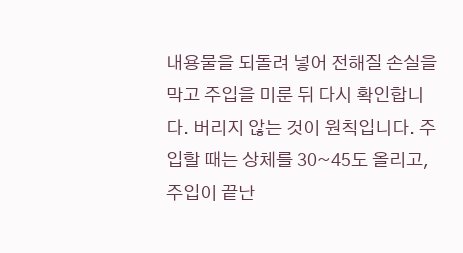내용물을 되돌려 넣어 전해질 손실을 막고 주입을 미룬 뒤 다시 확인합니다. 버리지 않는 것이 원칙입니다. 주입할 때는 상체를 30~45도 올리고, 주입이 끝난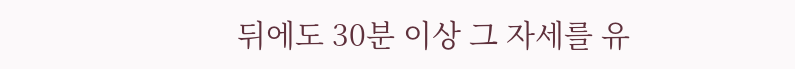뒤에도 30분 이상 그 자세를 유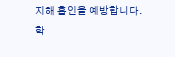지해 흡인을 예방합니다.
학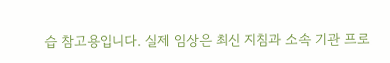습 참고용입니다. 실제 임상은 최신 지침과 소속 기관 프로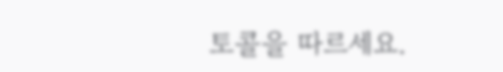토콜을 따르세요.